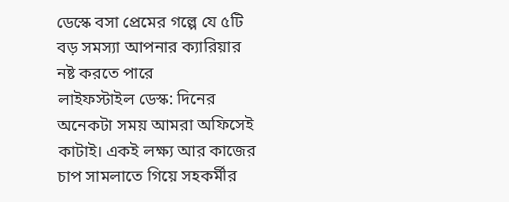ডেস্কে বসা প্রেমের গল্পে যে ৫টি বড় সমস্যা আপনার ক্যারিয়ার নষ্ট করতে পারে
লাইফস্টাইল ডেস্ক: দিনের অনেকটা সময় আমরা অফিসেই কাটাই। একই লক্ষ্য আর কাজের চাপ সামলাতে গিয়ে সহকর্মীর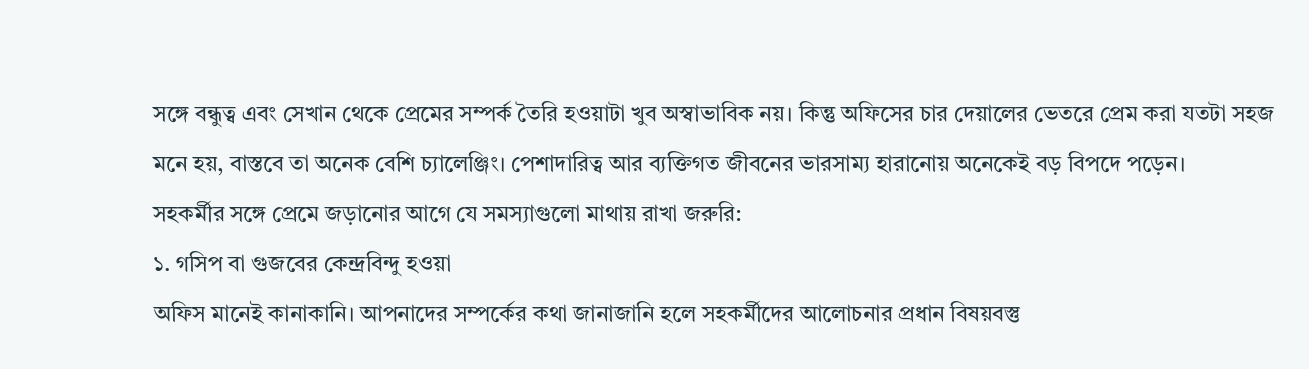সঙ্গে বন্ধুত্ব এবং সেখান থেকে প্রেমের সম্পর্ক তৈরি হওয়াটা খুব অস্বাভাবিক নয়। কিন্তু অফিসের চার দেয়ালের ভেতরে প্রেম করা যতটা সহজ মনে হয়, বাস্তবে তা অনেক বেশি চ্যালেঞ্জিং। পেশাদারিত্ব আর ব্যক্তিগত জীবনের ভারসাম্য হারানোয় অনেকেই বড় বিপদে পড়েন।
সহকর্মীর সঙ্গে প্রেমে জড়ানোর আগে যে সমস্যাগুলো মাথায় রাখা জরুরি:
১. গসিপ বা গুজবের কেন্দ্রবিন্দু হওয়া
অফিস মানেই কানাকানি। আপনাদের সম্পর্কের কথা জানাজানি হলে সহকর্মীদের আলোচনার প্রধান বিষয়বস্তু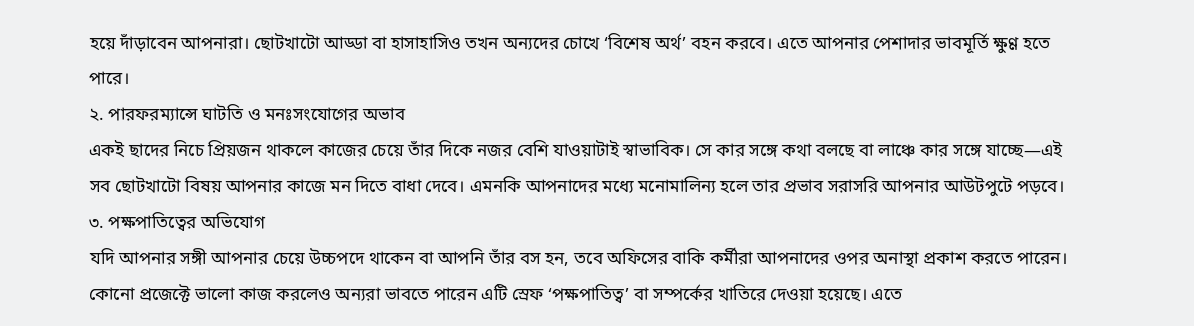হয়ে দাঁড়াবেন আপনারা। ছোটখাটো আড্ডা বা হাসাহাসিও তখন অন্যদের চোখে ‘বিশেষ অর্থ’ বহন করবে। এতে আপনার পেশাদার ভাবমূর্তি ক্ষুণ্ণ হতে পারে।
২. পারফরম্যান্সে ঘাটতি ও মনঃসংযোগের অভাব
একই ছাদের নিচে প্রিয়জন থাকলে কাজের চেয়ে তাঁর দিকে নজর বেশি যাওয়াটাই স্বাভাবিক। সে কার সঙ্গে কথা বলছে বা লাঞ্চে কার সঙ্গে যাচ্ছে—এই সব ছোটখাটো বিষয় আপনার কাজে মন দিতে বাধা দেবে। এমনকি আপনাদের মধ্যে মনোমালিন্য হলে তার প্রভাব সরাসরি আপনার আউটপুটে পড়বে।
৩. পক্ষপাতিত্বের অভিযোগ
যদি আপনার সঙ্গী আপনার চেয়ে উচ্চপদে থাকেন বা আপনি তাঁর বস হন, তবে অফিসের বাকি কর্মীরা আপনাদের ওপর অনাস্থা প্রকাশ করতে পারেন। কোনো প্রজেক্টে ভালো কাজ করলেও অন্যরা ভাবতে পারেন এটি স্রেফ ‘পক্ষপাতিত্ব’ বা সম্পর্কের খাতিরে দেওয়া হয়েছে। এতে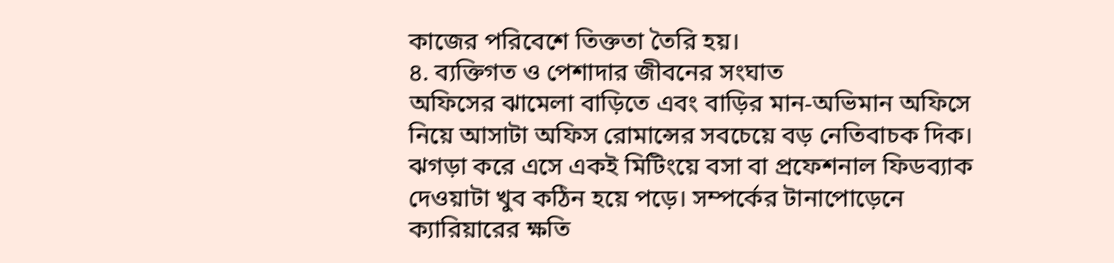কাজের পরিবেশে তিক্ততা তৈরি হয়।
৪. ব্যক্তিগত ও পেশাদার জীবনের সংঘাত
অফিসের ঝামেলা বাড়িতে এবং বাড়ির মান-অভিমান অফিসে নিয়ে আসাটা অফিস রোমান্সের সবচেয়ে বড় নেতিবাচক দিক। ঝগড়া করে এসে একই মিটিংয়ে বসা বা প্রফেশনাল ফিডব্যাক দেওয়াটা খুব কঠিন হয়ে পড়ে। সম্পর্কের টানাপোড়েনে ক্যারিয়ারের ক্ষতি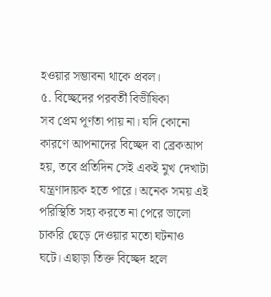হওয়ার সম্ভাবনা থাকে প্রবল।
৫. বিচ্ছেদের পরবর্তী বিভীষিকা
সব প্রেম পূর্ণতা পায় না। যদি কোনো কারণে আপনাদের বিচ্ছেদ বা ব্রেকআপ হয়, তবে প্রতিদিন সেই একই মুখ দেখাটা যন্ত্রণাদায়ক হতে পারে। অনেক সময় এই পরিস্থিতি সহ্য করতে না পেরে ভালো চাকরি ছেড়ে দেওয়ার মতো ঘটনাও ঘটে। এছাড়া তিক্ত বিচ্ছেদ হলে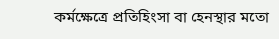কর্মক্ষেত্রে প্রতিহিংসা বা হেনস্থার মতো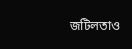জটিলতাও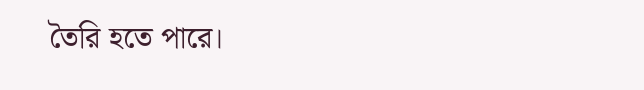তৈরি হতে পারে।